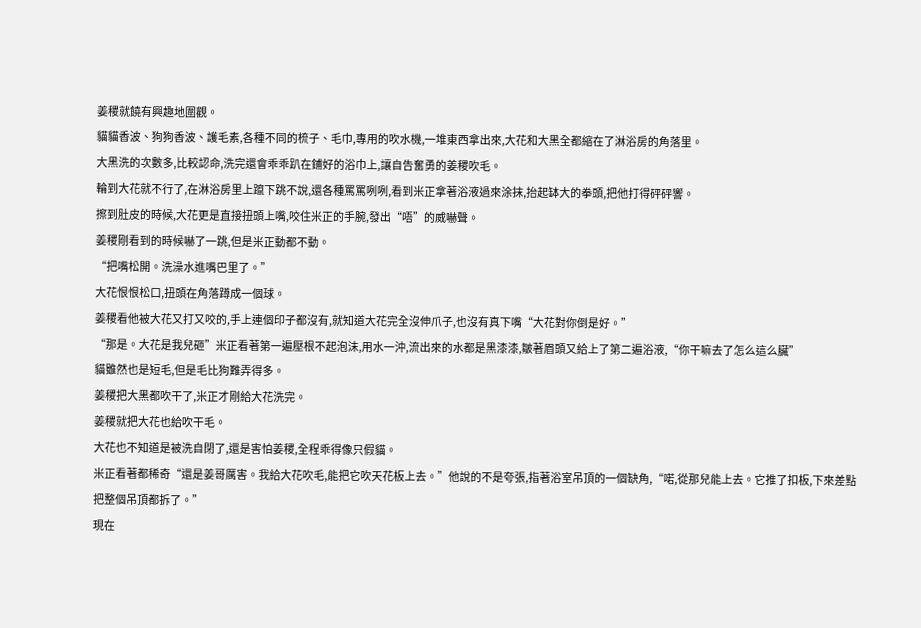姜稷就饒有興趣地圍觀。
貓貓香波、狗狗香波、護毛素,各種不同的梳子、毛巾,專用的吹水機,一堆東西拿出來,大花和大黑全都縮在了淋浴房的角落里。
大黑洗的次數多,比較認命,洗完還會乖乖趴在鋪好的浴巾上,讓自告奮勇的姜稷吹毛。
輪到大花就不行了,在淋浴房里上躥下跳不說,還各種罵罵咧咧,看到米正拿著浴液過來涂抹,抬起缽大的拳頭,把他打得砰砰響。
擦到肚皮的時候,大花更是直接扭頭上嘴,咬住米正的手腕,發出“唔”的威嚇聲。
姜稷剛看到的時候嚇了一跳,但是米正動都不動。
“把嘴松開。洗澡水進嘴巴里了。”
大花恨恨松口,扭頭在角落蹲成一個球。
姜稷看他被大花又打又咬的,手上連個印子都沒有,就知道大花完全沒伸爪子,也沒有真下嘴“大花對你倒是好。”
“那是。大花是我兒砸”米正看著第一遍壓根不起泡沫,用水一沖,流出來的水都是黑漆漆,皺著眉頭又給上了第二遍浴液,“你干嘛去了怎么這么臟”
貓雖然也是短毛,但是毛比狗難弄得多。
姜稷把大黑都吹干了,米正才剛給大花洗完。
姜稷就把大花也給吹干毛。
大花也不知道是被洗自閉了,還是害怕姜稷,全程乖得像只假貓。
米正看著都稀奇“還是姜哥厲害。我給大花吹毛,能把它吹天花板上去。”他說的不是夸張,指著浴室吊頂的一個缺角,“喏,從那兒能上去。它推了扣板,下來差點把整個吊頂都拆了。”
現在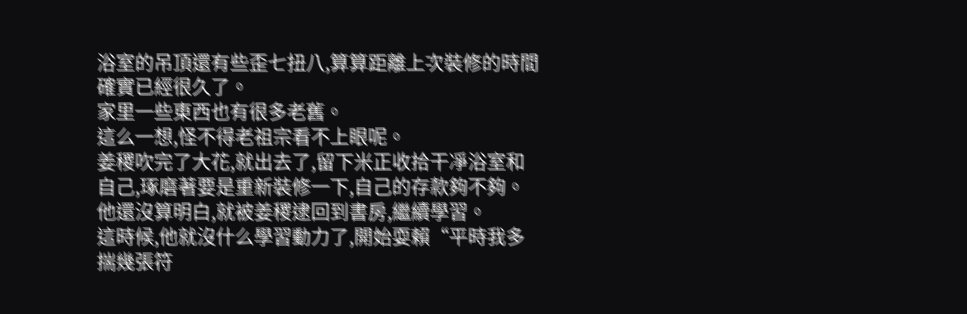浴室的吊頂還有些歪七扭八,算算距離上次裝修的時間確實已經很久了。
家里一些東西也有很多老舊。
這么一想,怪不得老祖宗看不上眼呢。
姜稷吹完了大花,就出去了,留下米正收拾干凈浴室和自己,琢磨著要是重新裝修一下,自己的存款夠不夠。
他還沒算明白,就被姜稷逮回到書房,繼續學習。
這時候,他就沒什么學習動力了,開始耍賴“平時我多揣幾張符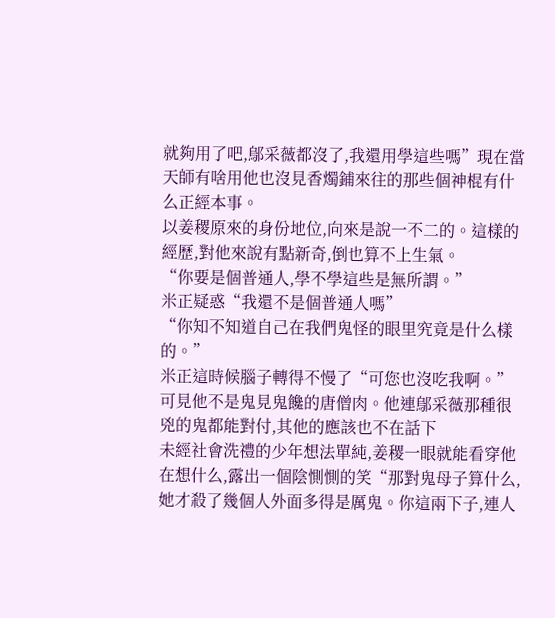就夠用了吧,鄔采薇都沒了,我還用學這些嗎”現在當天師有啥用他也沒見香燭鋪來往的那些個神棍有什么正經本事。
以姜稷原來的身份地位,向來是說一不二的。這樣的經歷,對他來說有點新奇,倒也算不上生氣。
“你要是個普通人,學不學這些是無所謂。”
米正疑惑“我還不是個普通人嗎”
“你知不知道自己在我們鬼怪的眼里究竟是什么樣的。”
米正這時候腦子轉得不慢了“可您也沒吃我啊。”可見他不是鬼見鬼饞的唐僧肉。他連鄔采薇那種很兇的鬼都能對付,其他的應該也不在話下
未經社會洗禮的少年想法單純,姜稷一眼就能看穿他在想什么,露出一個陰惻惻的笑“那對鬼母子算什么,她才殺了幾個人外面多得是厲鬼。你這兩下子,連人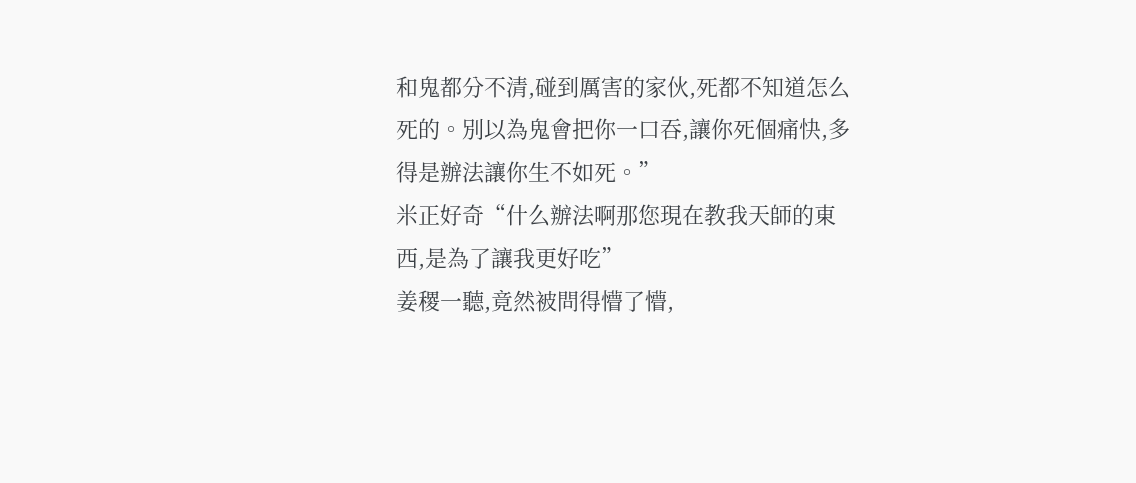和鬼都分不清,碰到厲害的家伙,死都不知道怎么死的。別以為鬼會把你一口吞,讓你死個痛快,多得是辦法讓你生不如死。”
米正好奇“什么辦法啊那您現在教我天師的東西,是為了讓我更好吃”
姜稷一聽,竟然被問得懵了懵,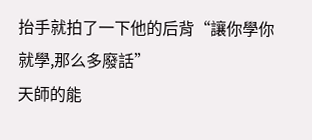抬手就拍了一下他的后背“讓你學你就學,那么多廢話”
天師的能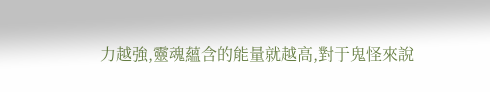力越強,靈魂蘊含的能量就越高,對于鬼怪來說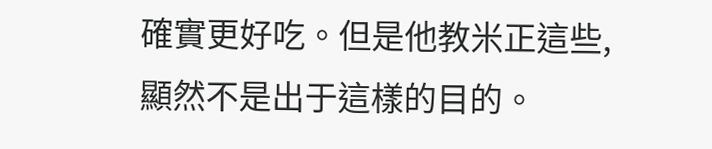確實更好吃。但是他教米正這些,顯然不是出于這樣的目的。